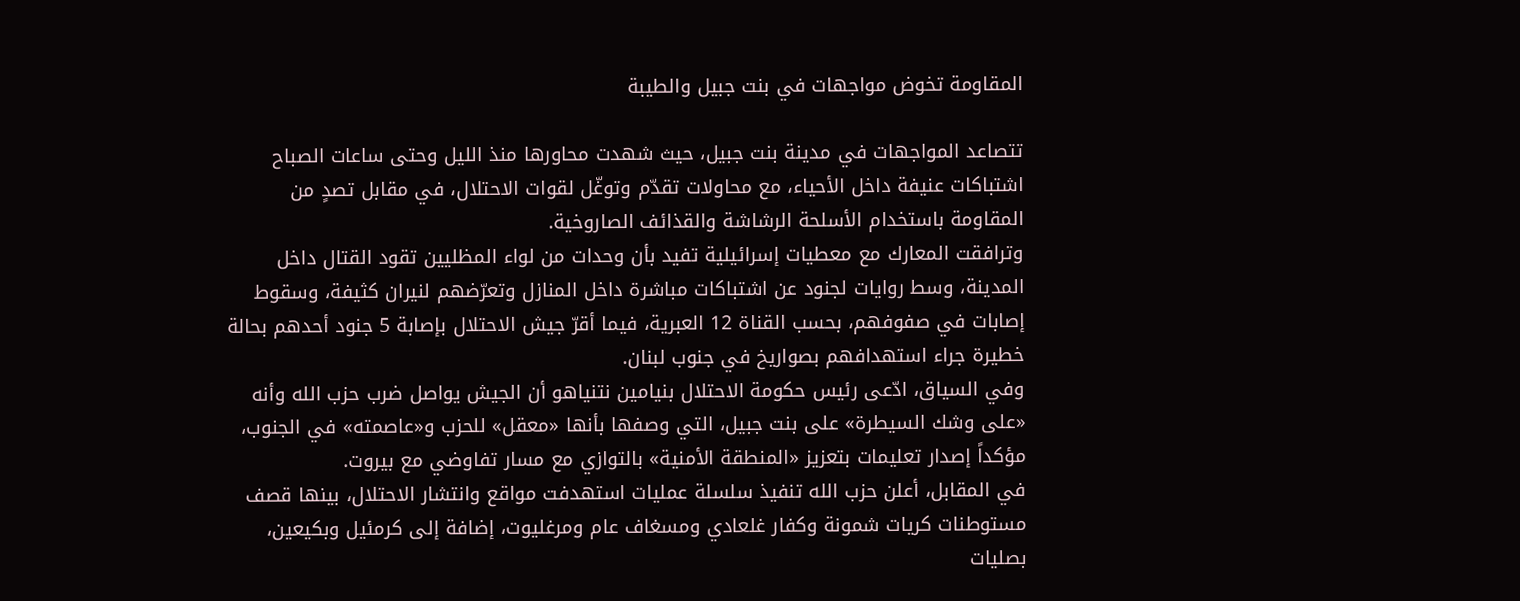المقاومة تخوض مواجهات في بنت جبيل والطيبة

تتصاعد المواجهات في مدينة بنت جبيل، حيث شهدت محاورها منذ الليل وحتى ساعات الصباح اشتباكات عنيفة داخل الأحياء، مع محاولات تقدّم وتوغّل لقوات الاحتلال، في مقابل تصدٍ من المقاومة باستخدام الأسلحة الرشاشة والقذائف الصاروخية.
وترافقت المعارك مع معطيات إسرائيلية تفيد بأن وحدات من لواء المظليين تقود القتال داخل المدينة، وسط روايات لجنود عن اشتباكات مباشرة داخل المنازل وتعرّضهم لنيران كثيفة، وسقوط إصابات في صفوفهم، بحسب القناة 12 العبرية، فيما أقرّ جيش الاحتلال بإصابة 5 جنود أحدهم بحالة خطيرة جراء استهدافهم بصواريخ في جنوب لبنان.
وفي السياق، ادّعى رئيس حكومة الاحتلال بنيامين نتنياهو أن الجيش يواصل ضرب حزب الله وأنه «على وشك السيطرة» على بنت جبيل، التي وصفها بأنها «معقل» للحزب و«عاصمته» في الجنوب، مؤكداً إصدار تعليمات بتعزيز «المنطقة الأمنية» بالتوازي مع مسار تفاوضي مع بيروت.
في المقابل، أعلن حزب الله تنفيذ سلسلة عمليات استهدفت مواقع وانتشار الاحتلال، بينها قصف مستوطنات كريات شمونة وكفار غلعادي ومسغاف عام ومرغليوت، إضافة إلى كرمئيل وبكيعين، بصليات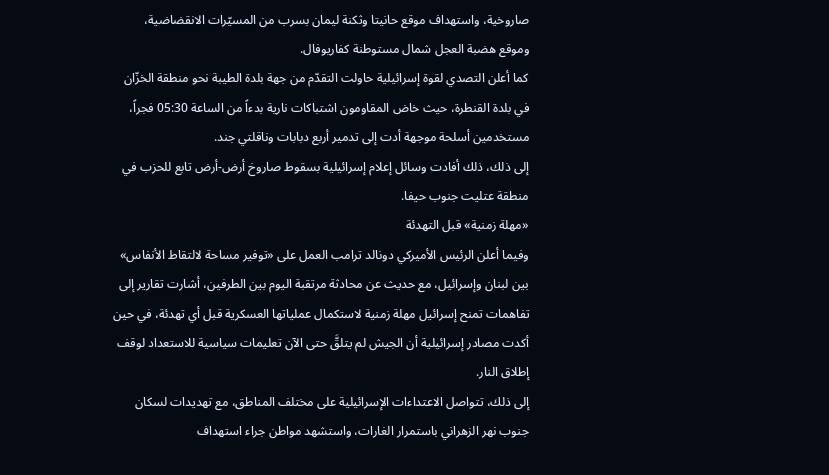صاروخية، واستهداف موقع حانيتا وثكنة ليمان بسرب من المسيّرات الانقضاضية، وموقع هضبة العجل شمال مستوطنة كفاريوفال.
كما أعلن التصدي لقوة إسرائيلية حاولت التقدّم من جهة بلدة الطيبة نحو منطقة الخزّان في بلدة القنطرة، حيث خاض المقاومون اشتباكات نارية بدءاً من الساعة 05:30 فجراً، مستخدمين أسلحة موجهة أدت إلى تدمير أربع دبابات وناقلتي جند.
إلى ذلك، ذلك أفادت وسائل إعلام إسرائيلية بسقوط صاروخ أرض-أرض تابع للحزب في منطقة عتليت جنوب حيفا.
«مهلة زمنية» قبل التهدئة
وفيما أعلن الرئيس الأميركي دونالد ترامب العمل على «توفير مساحة لالتقاط الأنفاس» بين لبنان وإسرائيل، مع حديث عن محادثة مرتقبة اليوم بين الطرفين، أشارت تقارير إلى تفاهمات تمنح إسرائيل مهلة زمنية لاستكمال عملياتها العسكرية قبل أي تهدئة، في حين أكدت مصادر إسرائيلية أن الجيش لم يتلقَّ حتى الآن تعليمات سياسية للاستعداد لوقف إطلاق النار.
إلى ذلك، تتواصل الاعتداءات الإسرائيلية على مختلف المناطق، مع تهديدات لسكان جنوب نهر الزهراني باستمرار الغارات، واستشهد مواطن جراء استهداف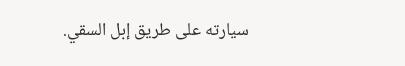سيارته على طريق إبل السقي.